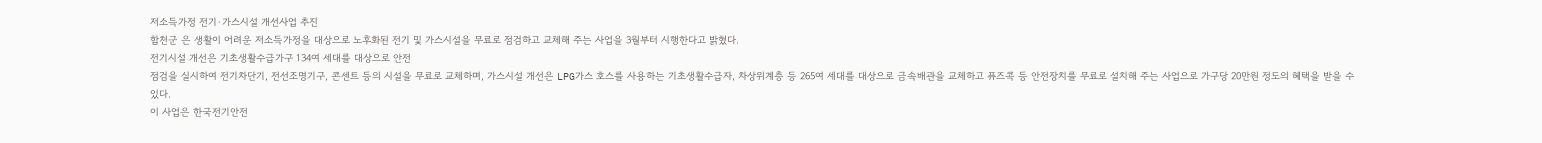저소득가정 전기·가스시설 개선사업 추진
합천군 은 생활이 어려운 저소득가정을 대상으로 노후화된 전기 및 가스시설을 무료로 점검하고 교체해 주는 사업을 3월부터 시행한다고 밝혔다.
전기시설 개선은 기초생활수급가구 134여 세대를 대상으로 안전
점검을 실시하여 전기차단기, 전선조명기구, 콘센트 등의 시설을 무료로 교체하며, 가스시설 개선은 LPG가스 호스를 사용하는 기초생활수급자, 차상위계층 등 265여 세대를 대상으로 금속배관을 교체하고 퓨즈콕 등 안전장치를 무료로 설치해 주는 사업으로 가구당 20만원 정도의 혜택을 받을 수 있다.
이 사업은 한국전기안전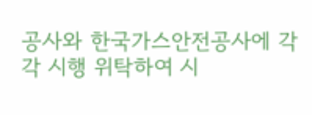공사와 한국가스안전공사에 각각 시행 위탁하여 시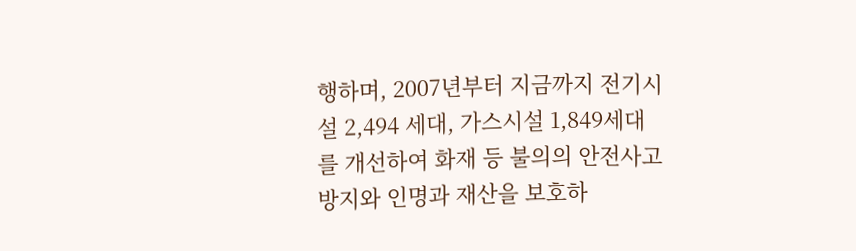행하며, 2007년부터 지금까지 전기시설 2,494 세대, 가스시설 1,849세대를 개선하여 화재 등 불의의 안전사고 방지와 인명과 재산을 보호하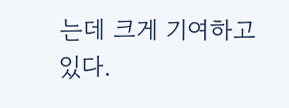는데 크게 기여하고 있다.